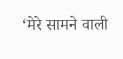‘मेरे सामने वाली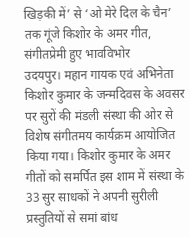खिड़की में’ से ‘ओ मेरे दिल के चैन’ तक गूंजे किशोर के अमर गीत, संगीतप्रेमी हुए भावविभोर
उदयपुर। महान गायक एवं अभिनेता किशोर कुमार के जन्मदिवस के अवसर पर सुरों की मंडली संस्था की ओर से विशेष संगीतमय कार्यक्रम आयोजित किया गया। किशोर कुमार के अमर गीतों को समर्पित इस शाम में संस्था के 33 सुर साधकों ने अपनी सुरीली प्रस्तुतियों से समां बांध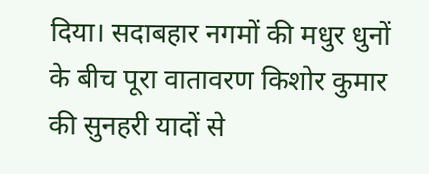दिया। सदाबहार नगमों की मधुर धुनों के बीच पूरा वातावरण किशोर कुमार की सुनहरी यादों से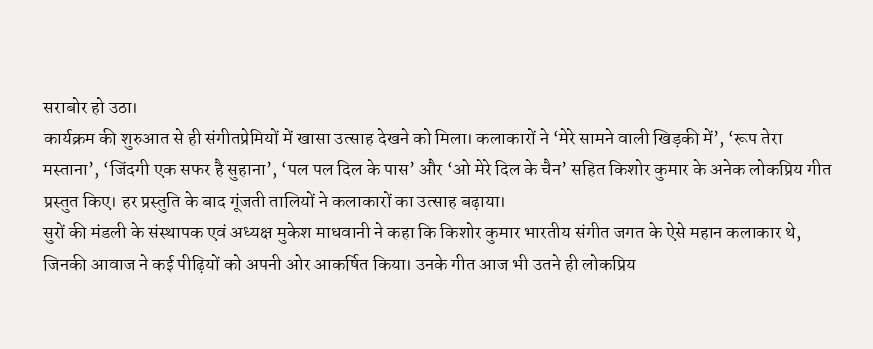सराबोर हो उठा।
कार्यक्रम की शुरुआत से ही संगीतप्रेमियों में खासा उत्साह देखने को मिला। कलाकारों ने ‘मेरे सामने वाली खिड़की में’, ‘रूप तेरा मस्ताना’, ‘जिंदगी एक सफर है सुहाना’, ‘पल पल दिल के पास’ और ‘ओ मेरे दिल के चैन’ सहित किशोर कुमार के अनेक लोकप्रिय गीत प्रस्तुत किए। हर प्रस्तुति के बाद गूंजती तालियों ने कलाकारों का उत्साह बढ़ाया।
सुरों की मंडली के संस्थापक एवं अध्यक्ष मुकेश माधवानी ने कहा कि किशोर कुमार भारतीय संगीत जगत के ऐसे महान कलाकार थे, जिनकी आवाज ने कई पीढ़ियों को अपनी ओर आकर्षित किया। उनके गीत आज भी उतने ही लोकप्रिय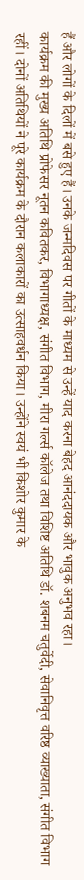हैं और लोगों के दिलों में बसे हुए हैं। उनके जन्मदिवस पर गीतों के माध्यम से उन्हें याद करना बेहद आनंददायक और भावुक अनुभव रहा।
कार्यक्रम की मुख्य अतिथि प्रोफेसर नूतन कवितकर, विभागाध्यक्ष, संगीत विभाग, मीरा गर्ल्स कॉलेज तथा विशिष्ट अतिथि डॉ. शबनम चतुर्वेदी, सेवानिवृत्त वरिष्ठ व्याख्याता, संगीत विभाग रहीं। दोनों अतिथियों ने पूरे कार्यक्रम के दौरान कलाकारों का उत्साहवर्धन किया। उन्होंने स्वयं भी किशोर कुमार के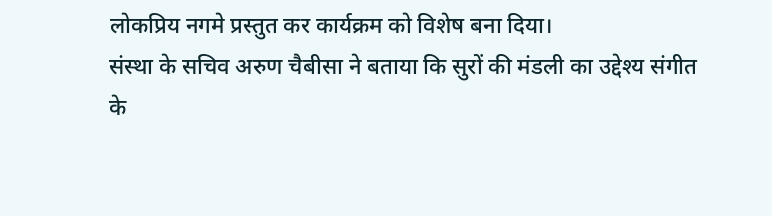लोकप्रिय नगमे प्रस्तुत कर कार्यक्रम को विशेष बना दिया।
संस्था के सचिव अरुण चैबीसा ने बताया कि सुरों की मंडली का उद्देश्य संगीत के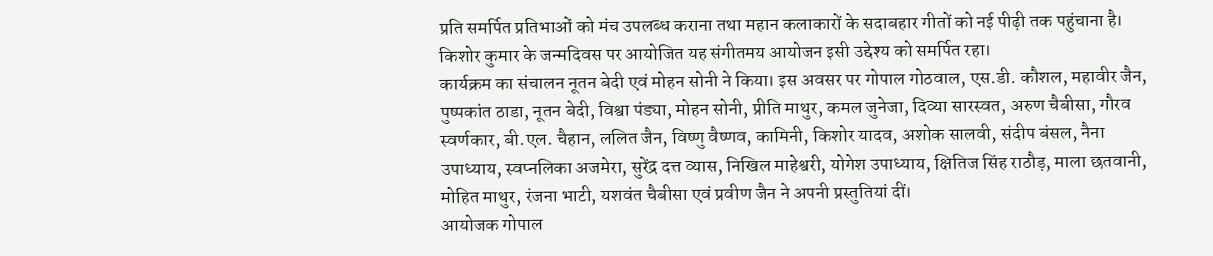प्रति समर्पित प्रतिभाओं को मंच उपलब्ध कराना तथा महान कलाकारों के सदाबहार गीतों को नई पीढ़ी तक पहुंचाना है। किशोर कुमार के जन्मदिवस पर आयोजित यह संगीतमय आयोजन इसी उद्देश्य को समर्पित रहा।
कार्यक्रम का संचालन नूतन बेदी एवं मोहन सोनी ने किया। इस अवसर पर गोपाल गोठवाल, एस.डी. कौशल, महावीर जैन, पुष्पकांत ठाडा, नूतन बेदी, विश्वा पंड्या, मोहन सोनी, प्रीति माथुर, कमल जुनेजा, दिव्या सारस्वत, अरुण चैबीसा, गौरव स्वर्णकार, बी.एल. चैहान, ललित जैन, विष्णु वैष्णव, कामिनी, किशोर यादव, अशोक सालवी, संदीप बंसल, नैना उपाध्याय, स्वप्नलिका अजमेरा, सुरेंद्र दत्त व्यास, निखिल माहेश्वरी, योगेश उपाध्याय, क्षितिज सिंह राठौड़, माला छतवानी, मोहित माथुर, रंजना भाटी, यशवंत चैबीसा एवं प्रवीण जैन ने अपनी प्रस्तुतियां दीं।
आयोजक गोपाल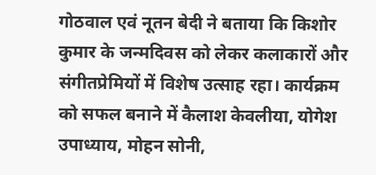गोठवाल एवं नूतन बेदी ने बताया कि किशोर कुमार के जन्मदिवस को लेकर कलाकारों और संगीतप्रेमियों में विशेष उत्साह रहा। कार्यक्रम को सफल बनाने में कैलाश केवलीया, योगेश उपाध्याय, मोहन सोनी,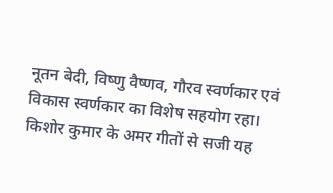नूतन बेदी, विष्णु वैष्णव, गौरव स्वर्णकार एवं विकास स्वर्णकार का विशेष सहयोग रहा।
किशोर कुमार के अमर गीतों से सजी यह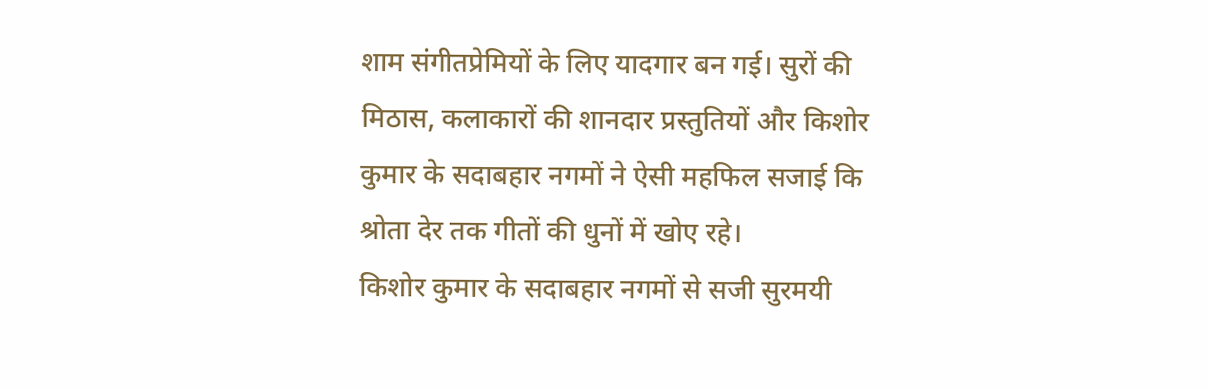शाम संगीतप्रेमियों के लिए यादगार बन गई। सुरों की मिठास, कलाकारों की शानदार प्रस्तुतियों और किशोर कुमार के सदाबहार नगमों ने ऐसी महफिल सजाई कि श्रोता देर तक गीतों की धुनों में खोए रहे।
किशोर कुमार के सदाबहार नगमों से सजी सुरमयी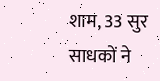शाम, 33 सुर साधकों ने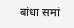बांधा समां